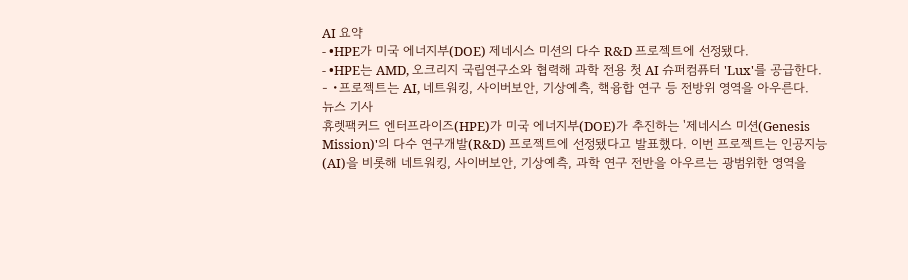AI 요약
- •HPE가 미국 에너지부(DOE) 제네시스 미션의 다수 R&D 프로젝트에 선정됐다.
- •HPE는 AMD, 오크리지 국립연구소와 협력해 과학 전용 첫 AI 슈퍼컴퓨터 'Lux'를 공급한다.
- •프로젝트는 AI, 네트워킹, 사이버보안, 기상예측, 핵융합 연구 등 전방위 영역을 아우른다.
뉴스 기사
휴렛팩커드 엔터프라이즈(HPE)가 미국 에너지부(DOE)가 추진하는 '제네시스 미션(Genesis Mission)'의 다수 연구개발(R&D) 프로젝트에 선정됐다고 발표했다. 이번 프로젝트는 인공지능(AI)을 비롯해 네트워킹, 사이버보안, 기상예측, 과학 연구 전반을 아우르는 광범위한 영역을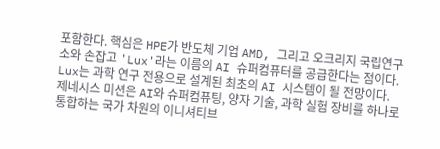포함한다. 핵심은 HPE가 반도체 기업 AMD, 그리고 오크리지 국립연구소와 손잡고 'Lux'라는 이름의 AI 슈퍼컴퓨터를 공급한다는 점이다. Lux는 과학 연구 전용으로 설계된 최초의 AI 시스템이 될 전망이다. 제네시스 미션은 AI와 슈퍼컴퓨팅, 양자 기술, 과학 실험 장비를 하나로 통합하는 국가 차원의 이니셔티브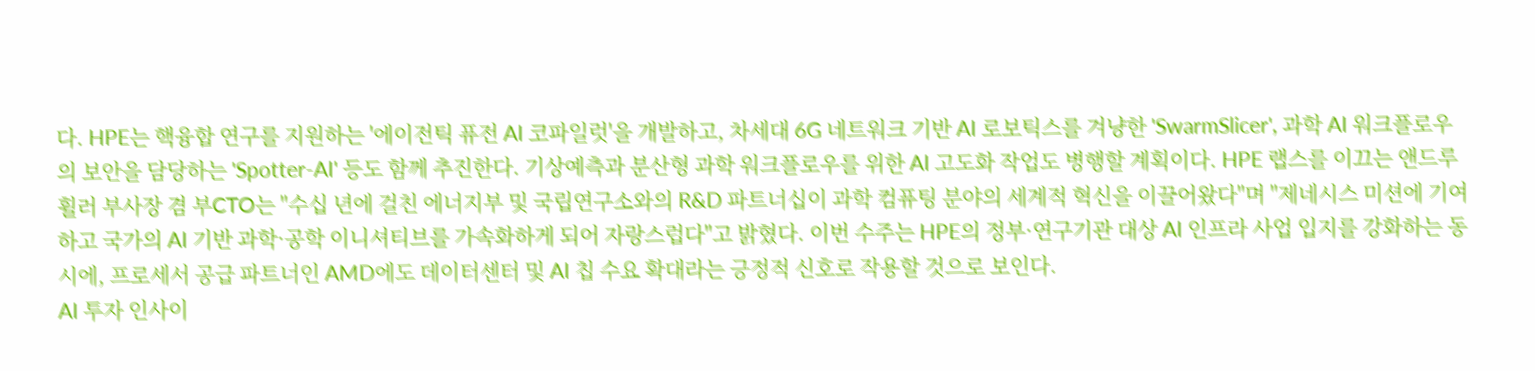다. HPE는 핵융합 연구를 지원하는 '에이전틱 퓨전 AI 코파일럿'을 개발하고, 차세대 6G 네트워크 기반 AI 로보틱스를 겨냥한 'SwarmSlicer', 과학 AI 워크플로우의 보안을 담당하는 'Spotter-AI' 등도 함께 추진한다. 기상예측과 분산형 과학 워크플로우를 위한 AI 고도화 작업도 병행할 계획이다. HPE 랩스를 이끄는 앤드루 휠러 부사장 겸 부CTO는 "수십 년에 걸친 에너지부 및 국립연구소와의 R&D 파트너십이 과학 컴퓨팅 분야의 세계적 혁신을 이끌어왔다"며 "제네시스 미션에 기여하고 국가의 AI 기반 과학·공학 이니셔티브를 가속화하게 되어 자랑스럽다"고 밝혔다. 이번 수주는 HPE의 정부·연구기관 대상 AI 인프라 사업 입지를 강화하는 동시에, 프로세서 공급 파트너인 AMD에도 데이터센터 및 AI 칩 수요 확대라는 긍정적 신호로 작용할 것으로 보인다.
AI 투자 인사이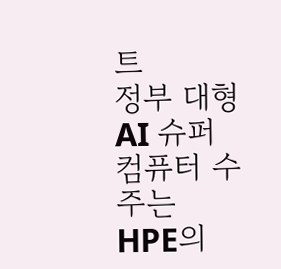트
정부 대형 AI 슈퍼컴퓨터 수주는 HPE의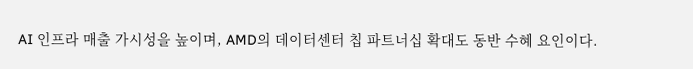AI 인프라 매출 가시성을 높이며, AMD의 데이터센터 칩 파트너십 확대도 동반 수혜 요인이다.